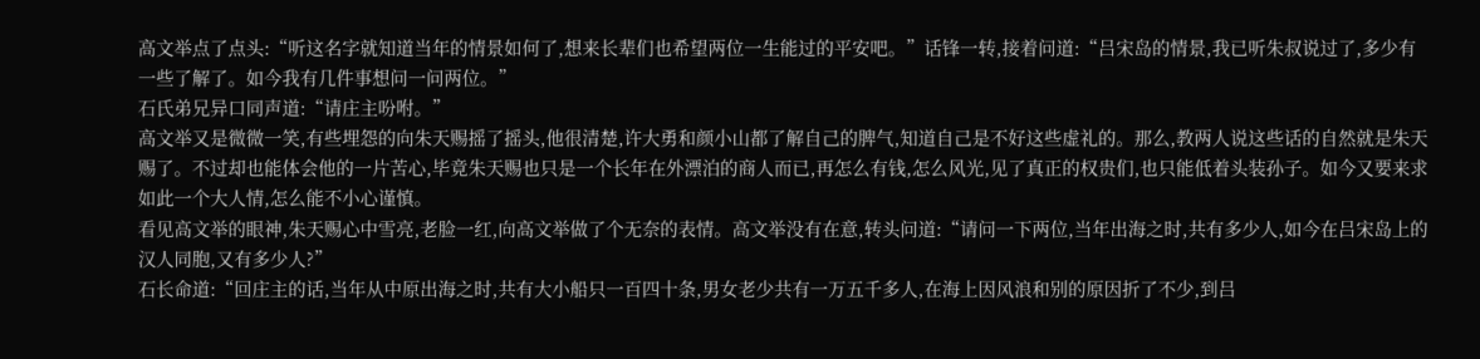高文举点了点头:“听这名字就知道当年的情景如何了,想来长辈们也希望两位一生能过的平安吧。”话锋一转,接着问道:“吕宋岛的情景,我已听朱叔说过了,多少有一些了解了。如今我有几件事想问一问两位。”
石氏弟兄异口同声道:“请庄主吩咐。”
高文举又是微微一笑,有些埋怨的向朱天赐摇了摇头,他很清楚,许大勇和颜小山都了解自己的脾气,知道自己是不好这些虚礼的。那么,教两人说这些话的自然就是朱天赐了。不过却也能体会他的一片苦心,毕竟朱天赐也只是一个长年在外漂泊的商人而已,再怎么有钱,怎么风光,见了真正的权贵们,也只能低着头装孙子。如今又要来求如此一个大人情,怎么能不小心谨慎。
看见高文举的眼神,朱天赐心中雪亮,老脸一红,向高文举做了个无奈的表情。高文举没有在意,转头问道:“请问一下两位,当年出海之时,共有多少人,如今在吕宋岛上的汉人同胞,又有多少人?”
石长命道:“回庄主的话,当年从中原出海之时,共有大小船只一百四十条,男女老少共有一万五千多人,在海上因风浪和别的原因折了不少,到吕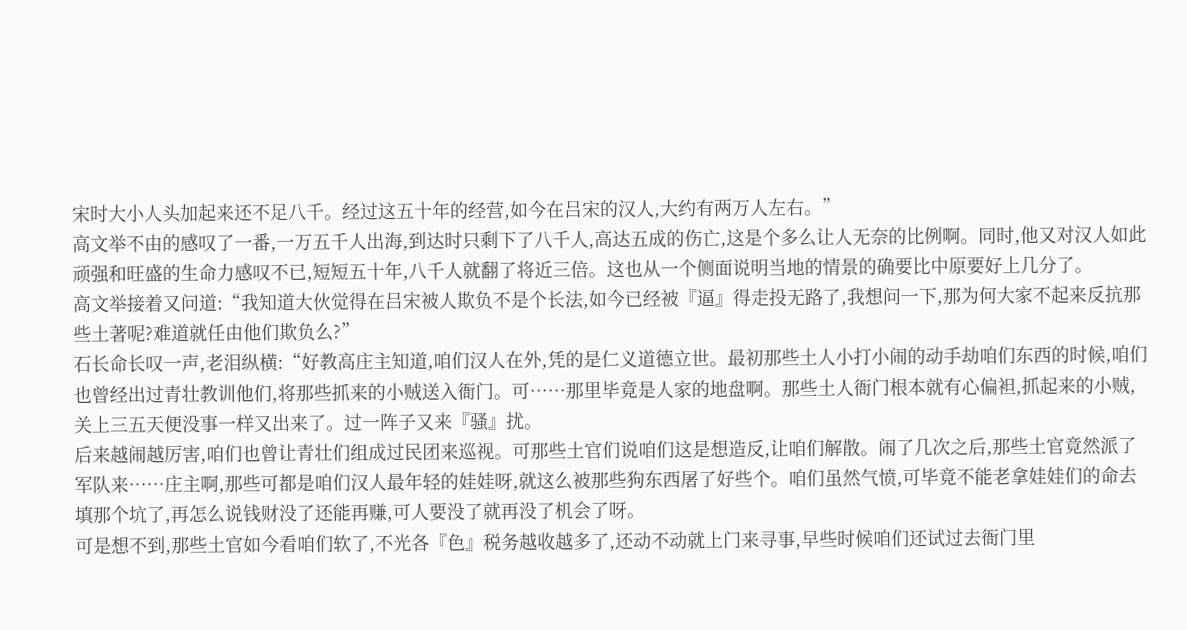宋时大小人头加起来还不足八千。经过这五十年的经营,如今在吕宋的汉人,大约有两万人左右。”
高文举不由的感叹了一番,一万五千人出海,到达时只剩下了八千人,高达五成的伤亡,这是个多么让人无奈的比例啊。同时,他又对汉人如此顽强和旺盛的生命力感叹不已,短短五十年,八千人就翻了将近三倍。这也从一个侧面说明当地的情景的确要比中原要好上几分了。
高文举接着又问道:“我知道大伙觉得在吕宋被人欺负不是个长法,如今已经被『逼』得走投无路了,我想问一下,那为何大家不起来反抗那些土著呢?难道就任由他们欺负么?”
石长命长叹一声,老泪纵横:“好教高庄主知道,咱们汉人在外,凭的是仁义道德立世。最初那些土人小打小闹的动手劫咱们东西的时候,咱们也曾经出过青壮教训他们,将那些抓来的小贼送入衙门。可……那里毕竟是人家的地盘啊。那些土人衙门根本就有心偏袒,抓起来的小贼,关上三五天便没事一样又出来了。过一阵子又来『骚』扰。
后来越闹越厉害,咱们也曾让青壮们组成过民团来巡视。可那些土官们说咱们这是想造反,让咱们解散。闹了几次之后,那些土官竟然派了军队来……庄主啊,那些可都是咱们汉人最年轻的娃娃呀,就这么被那些狗东西屠了好些个。咱们虽然气愤,可毕竟不能老拿娃娃们的命去填那个坑了,再怎么说钱财没了还能再赚,可人要没了就再没了机会了呀。
可是想不到,那些土官如今看咱们软了,不光各『色』税务越收越多了,还动不动就上门来寻事,早些时候咱们还试过去衙门里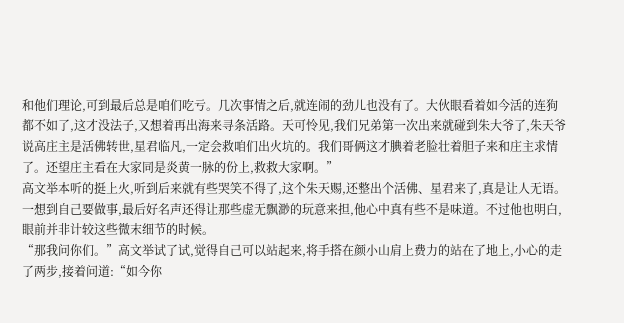和他们理论,可到最后总是咱们吃亏。几次事情之后,就连闹的劲儿也没有了。大伙眼看着如今活的连狗都不如了,这才没法子,又想着再出海来寻条活路。天可怜见,我们兄弟第一次出来就碰到朱大爷了,朱天爷说高庄主是活佛转世,星君临凡,一定会救咱们出火坑的。我们哥俩这才腆着老脸壮着胆子来和庄主求情了。还望庄主看在大家同是炎黄一脉的份上,救救大家啊。”
高文举本听的挺上火,听到后来就有些哭笑不得了,这个朱天赐,还整出个活佛、星君来了,真是让人无语。一想到自己要做事,最后好名声还得让那些虚无飘渺的玩意来担,他心中真有些不是味道。不过他也明白,眼前并非计较这些微末细节的时候。
“那我问你们。”高文举试了试,觉得自己可以站起来,将手搭在颜小山肩上费力的站在了地上,小心的走了两步,接着问道:“如今你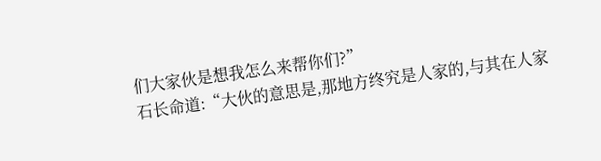们大家伙是想我怎么来帮你们?”
石长命道:“大伙的意思是,那地方终究是人家的,与其在人家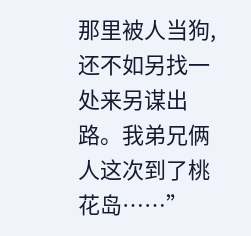那里被人当狗,还不如另找一处来另谋出路。我弟兄俩人这次到了桃花岛……”